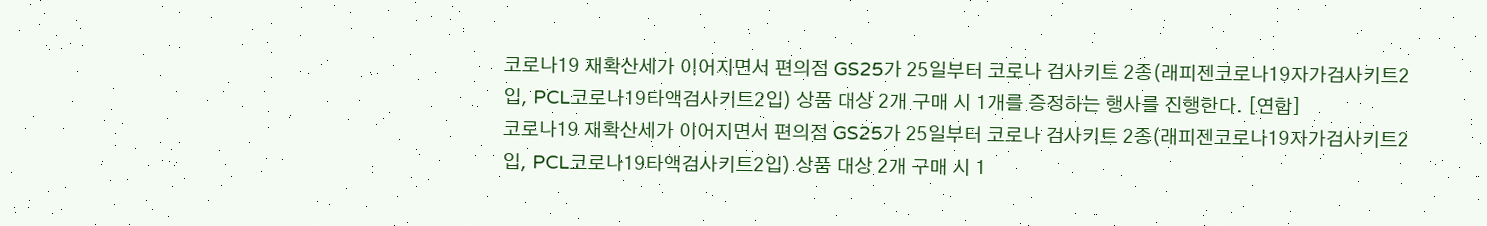코로나19 재확산세가 이어지면서 편의점 GS25가 25일부터 코로나 검사키트 2종(래피젠코로나19자가검사키트2입, PCL코로나19타액검사키트2입) 상품 대상 2개 구매 시 1개를 증정하는 행사를 진행한다. [연합]
코로나19 재확산세가 이어지면서 편의점 GS25가 25일부터 코로나 검사키트 2종(래피젠코로나19자가검사키트2입, PCL코로나19타액검사키트2입) 상품 대상 2개 구매 시 1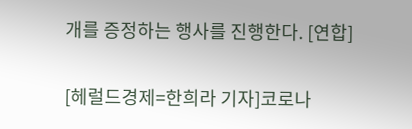개를 증정하는 행사를 진행한다. [연합]

[헤럴드경제=한희라 기자]코로나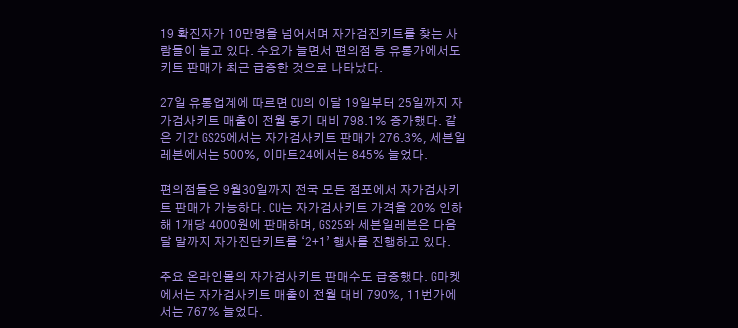19 확진자가 10만명을 넘어서며 자가검진키트를 찾는 사람들이 늘고 있다. 수요가 늘면서 편의점 등 유통가에서도 키트 판매가 최근 급증한 것으로 나타났다.

27일 유통업계에 따르면 CU의 이달 19일부터 25일까지 자가검사키트 매출이 전월 동기 대비 798.1% 증가했다. 같은 기간 GS25에서는 자가검사키트 판매가 276.3%, 세븐일레븐에서는 500%, 이마트24에서는 845% 늘었다.

편의점들은 9월30일까지 전국 모든 점포에서 자가검사키트 판매가 가능하다. CU는 자가검사키트 가격을 20% 인하해 1개당 4000원에 판매하며, GS25와 세븐일레븐은 다음달 말까지 자가진단키트를 ‘2+1’ 행사를 진행하고 있다.

주요 온라인몰의 자가검사키트 판매수도 급증했다. G마켓에서는 자가검사키트 매출이 전월 대비 790%, 11번가에서는 767% 늘었다.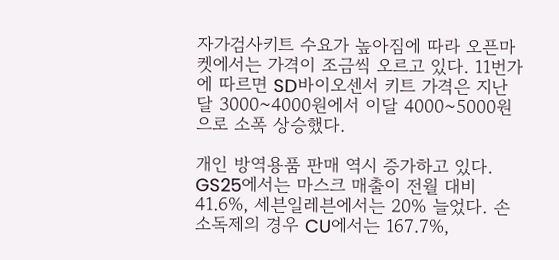자가검사키트 수요가 높아짐에 따라 오픈마켓에서는 가격이 조금씩 오르고 있다. 11번가에 따르면 SD바이오센서 키트 가격은 지난달 3000~4000원에서 이달 4000~5000원으로 소폭 상승했다.

개인 방역용품 판매 역시 증가하고 있다. GS25에서는 마스크 매출이 전월 대비 41.6%, 세븐일레븐에서는 20% 늘었다. 손소독제의 경우 CU에서는 167.7%,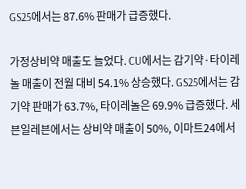GS25에서는 87.6% 판매가 급증했다.

가정상비약 매출도 늘었다. CU에서는 감기약·타이레놀 매출이 전월 대비 54.1% 상승했다. GS25에서는 감기약 판매가 63.7%, 타이레놀은 69.9% 급증했다. 세븐일레븐에서는 상비약 매출이 50%, 이마트24에서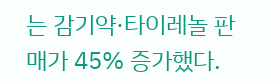는 감기약·타이레놀 판매가 45% 증가했다.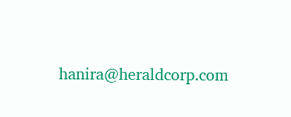hanira@heraldcorp.com